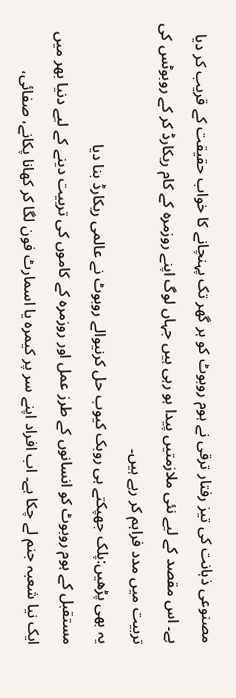مصنوعی ذہانت کی تیز رفتار ترقی نے ہوم روبوٹ کو ہر گھر تک پہنچانے کا خواب حقیقت کے قریب کر دیا ہے۔ اس مقصد کے لیے نئی ملازمتیں پیدا ہو رہی ہیں جہاں لوگ اپنے روزمرہ کے کام ریکارڈ کر کے روبوٹس کی تربیت میں مدد فراہم کر رہے ہیں۔
یہ بھی پڑھیں:پلک جھپکتے ہی روبک کیوب حل کرنیوالے روبوٹ نے عالمی ریکارڈ بنا دیا
مستقبل کے ہوم روبوٹ کو انسانوں کے طرز عمل اور روزمرہ کے کاموں کی تربیت دینے کے لیے دنیا بھر میں ایک نیا شعبہ جنم لے چکا ہے۔ اب افراد اپنے سر پر کیمرہ یا اسمارٹ فون لگا کر کھانا پکانے، صفائی،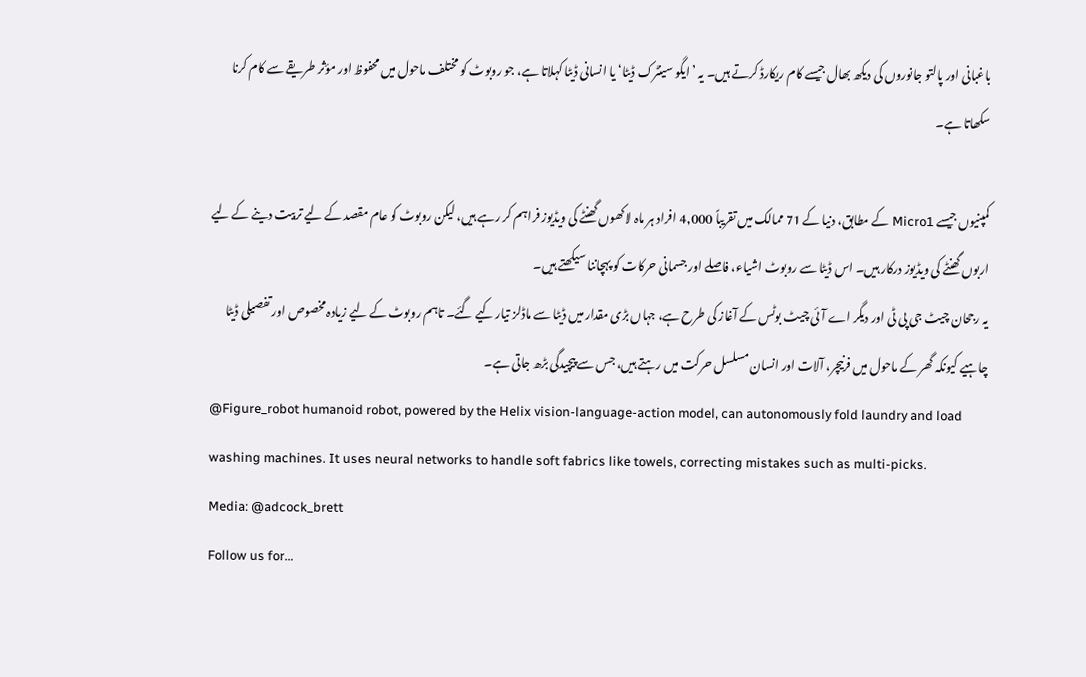باغبانی اور پالتو جانوروں کی دیکھ بھال جیسے کام ریکارڈ کرتے ہیں۔ یہ ’ایگو سینٹرک ڈیٹا‘ یا انسانی ڈیٹا کہلاتا ہے، جو روبوٹ کو مختلف ماحول میں محفوظ اور مؤثر طریقے سے کام کرنا سکھاتا ہے۔

کمپنیوں جیسے Micro1 کے مطابق، دنیا کے 71 ممالک میں تقریباً 4,000 افراد ہر ماہ لاکھوں گھنٹے کی ویڈیوز فراہم کر رہے ہیں، لیکن روبوٹ کو عام مقصد کے لیے تربیت دینے کے لیے اربوں گھنٹے کی ویڈیوز درکار ہیں۔ اس ڈیٹا سے روبوٹ اشیاء، فاصلے اور جسمانی حرکات کو پہچاننا سیکھتے ہیں۔
یہ رجحان چیٹ جی پی ٹی اور دیگر اے آئی چیٹ بوٹس کے آغاز کی طرح ہے، جہاں بڑی مقدار میں ڈیٹا سے ماڈلز تیار کیے گئے۔ تاہم روبوٹ کے لیے زیادہ مخصوص اور تفصیلی ڈیٹا چاہیے کیونکہ گھر کے ماحول میں فرنیچر، آلات اور انسان مسلسل حرکت میں رہتے ہیں، جس سے پیچیدگی بڑھ جاتی ہے۔
@Figure_robot humanoid robot, powered by the Helix vision-language-action model, can autonomously fold laundry and load washing machines. It uses neural networks to handle soft fabrics like towels, correcting mistakes such as multi-picks.
Media: @adcock_brett
Follow us for…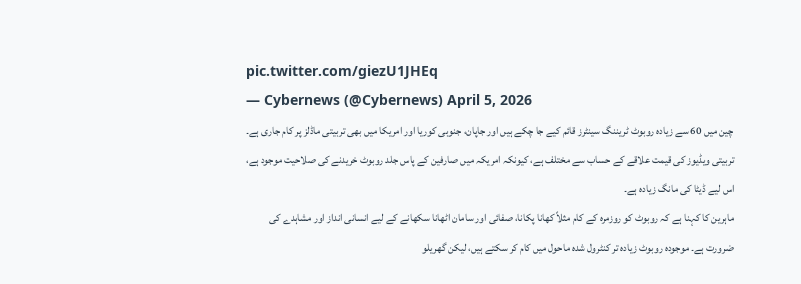pic.twitter.com/giezU1JHEq
— Cybernews (@Cybernews) April 5, 2026
چین میں 60 سے زیادہ روبوٹ ٹریننگ سینٹرز قائم کیے جا چکے ہیں اور جاپان، جنوبی کوریا اور امریکا میں بھی تربیتی ماڈلز پر کام جاری ہے۔ تربیتی ویڈیوز کی قیمت علاقے کے حساب سے مختلف ہے، کیونکہ امریکہ میں صارفین کے پاس جلد روبوٹ خریدنے کی صلاحیت موجود ہے، اس لیے ڈیٹا کی مانگ زیادہ ہے۔
ماہرین کا کہنا ہے کہ روبوٹ کو روزمرہ کے کام مثلاً کھانا پکانا، صفائی اور سامان اٹھانا سکھانے کے لیے انسانی انداز اور مشاہدے کی ضرورت ہے۔ موجودہ روبوٹ زیادہ تر کنٹرول شدہ ماحول میں کام کر سکتے ہیں، لیکن گھریلو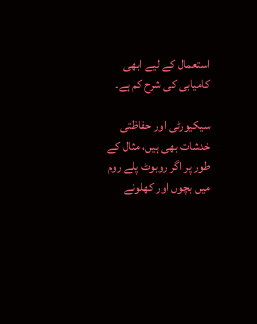استعمال کے لیے ابھی کامیابی کی شرح کم ہے۔

سیکیورٹی اور حفاظتی خدشات بھی ہیں، مثال کے طور پر اگر روبوٹ پلے روم میں بچوں اور کھلونے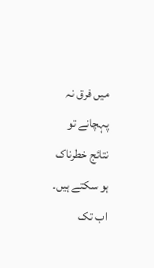میں فرق نہ پہچانے تو نتائج خطرناک ہو سکتے ہیں۔ اب تک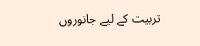تربیت کے لیے جانوروں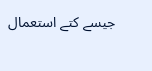جیسے کتے استعمال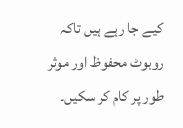کیے جا رہے ہیں تاکہ روبوٹ محفوظ اور موثر طور پر کام کر سکیں۔